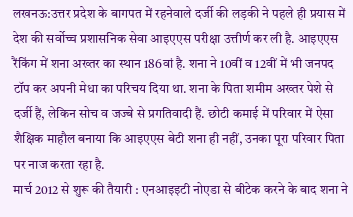लखनऊ:उत्तर प्रदेश के बागपत में रहनेवाले दर्जी की लड़की ने पहले ही प्रयास में देश की सर्वोच्च प्रशासनिक सेवा आइएएस परीक्षा उत्तीर्ण कर ली है. आइएएस रैंकिंग में शना अख्तर का स्थान 186वां है. शना ने 10वीं व 12वीं में भी जनपद टॉप कर अपनी मेधा का परिचय दिया था. शना के पिता शमीम अख्तर पेशे से दर्जी हैं, लेकिन सोच व जज्बे से प्रगतिवादी हैं. छोटी कमाई में परिवार में ऐसा शैक्षिक माहौल बनाया कि आइएएस बेटी शना ही नहीं, उनका पूरा परिवार पिता पर नाज करता रहा है.
मार्च 2012 से शुरू की तैयारी : एनआइइटी नोएडा से बीटेक करने के बाद शना ने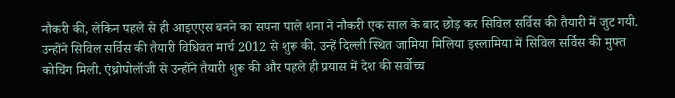नौकरी की, लेकिन पहले से ही आइएएस बनने का सपना पाले शना ने नौकरी एक साल के बाद छोड़ कर सिविल सर्विस की तैयारी में जुट गयी. उन्होंने सिविल सर्विस की तैयारी विधिवत मार्च 2012 से शुरू की. उन्हें दिल्ली स्थित जामिया मिलिया इस्लामिया में सिविल सर्विस की मुफ्त कोचिंग मिली. एंथ्रोपोलॉजी से उन्होंने तैयारी शुरू की और पहले ही प्रयास में देश की सर्वोच्च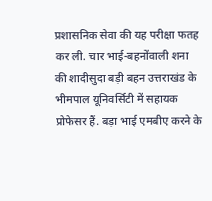प्रशासनिक सेवा की यह परीक्षा फतह कर ली. चार भाई-बहनोंवाली शना की शादीसुदा बड़ी बहन उत्तराखंड के भीमपाल यूनिवर्सिटी में सहायक प्रोफेसर हैं. बड़ा भाई एमबीए करने के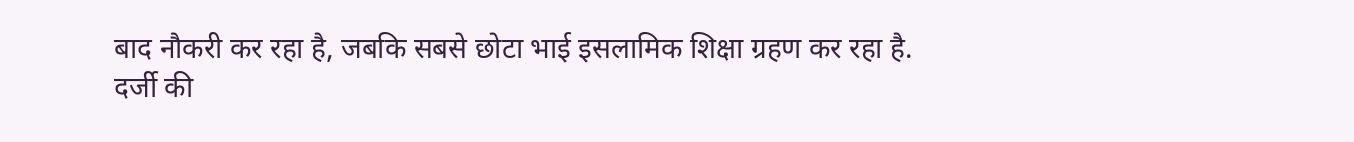बाद नौकरी कर रहा है, जबकि सबसे छोटा भाई इसलामिक शिक्षा ग्रहण कर रहा है.
दर्जी की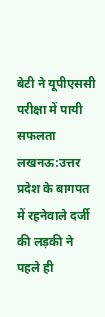बेटी ने यूपीएससी परीक्षा में पायी सफलता
लखनऊ:उत्तर प्रदेश के बागपत में रहनेवाले दर्जी की लड़की ने पहले ही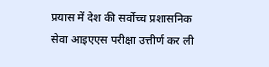प्रयास में देश की सर्वोच्च प्रशासनिक सेवा आइएएस परीक्षा उत्तीर्ण कर ली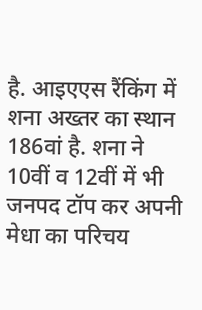है. आइएएस रैंकिंग में शना अख्तर का स्थान 186वां है. शना ने 10वीं व 12वीं में भी जनपद टॉप कर अपनी मेधा का परिचय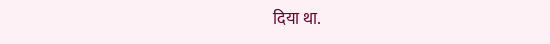दिया था.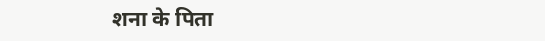शना के पिता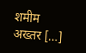शमीम अख्तर […]